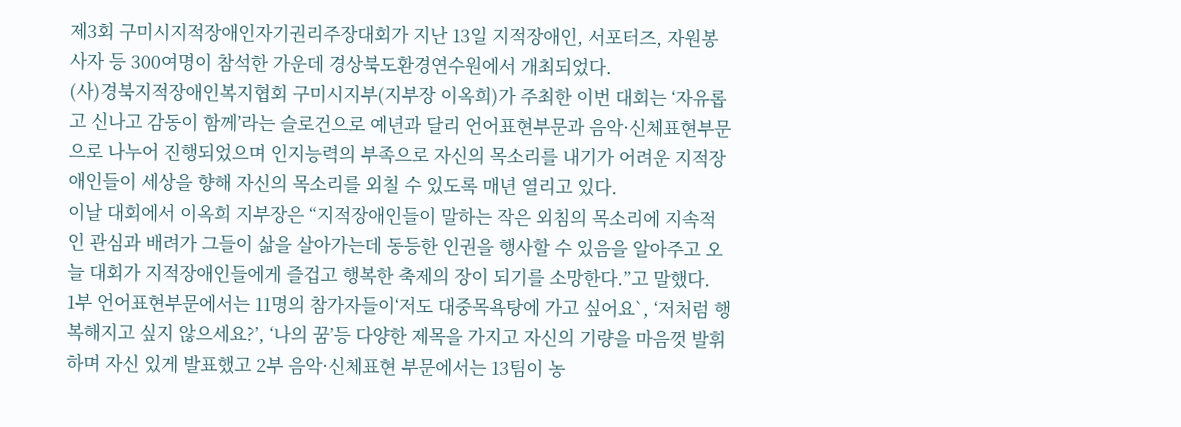제3회 구미시지적장애인자기권리주장대회가 지난 13일 지적장애인, 서포터즈, 자원봉사자 등 300여명이 참석한 가운데 경상북도환경연수원에서 개최되었다.
(사)경북지적장애인복지협회 구미시지부(지부장 이옥희)가 주최한 이번 대회는 ‘자유롭고 신나고 감동이 함께’라는 슬로건으로 예년과 달리 언어표현부문과 음악·신체표현부문으로 나누어 진행되었으며 인지능력의 부족으로 자신의 목소리를 내기가 어려운 지적장애인들이 세상을 향해 자신의 목소리를 외칠 수 있도록 매년 열리고 있다.
이날 대회에서 이옥희 지부장은 “지적장애인들이 말하는 작은 외침의 목소리에 지속적인 관심과 배려가 그들이 삶을 살아가는데 동등한 인권을 행사할 수 있음을 알아주고 오늘 대회가 지적장애인들에게 즐겁고 행복한 축제의 장이 되기를 소망한다.”고 말했다.
1부 언어표현부문에서는 11명의 참가자들이‘저도 대중목욕탕에 가고 싶어요`, ‘저처럼 행복해지고 싶지 않으세요?’, ‘나의 꿈’등 다양한 제목을 가지고 자신의 기량을 마음껏 발휘하며 자신 있게 발표했고 2부 음악·신체표현 부문에서는 13팀이 농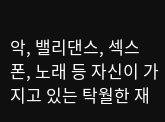악, 밸리댄스, 섹스폰, 노래 등 자신이 가지고 있는 탁월한 재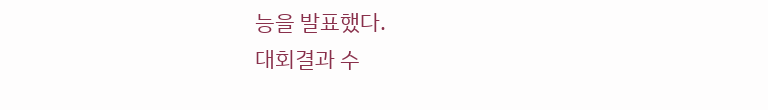능을 발표했다.
대회결과 수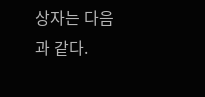상자는 다음과 같다.